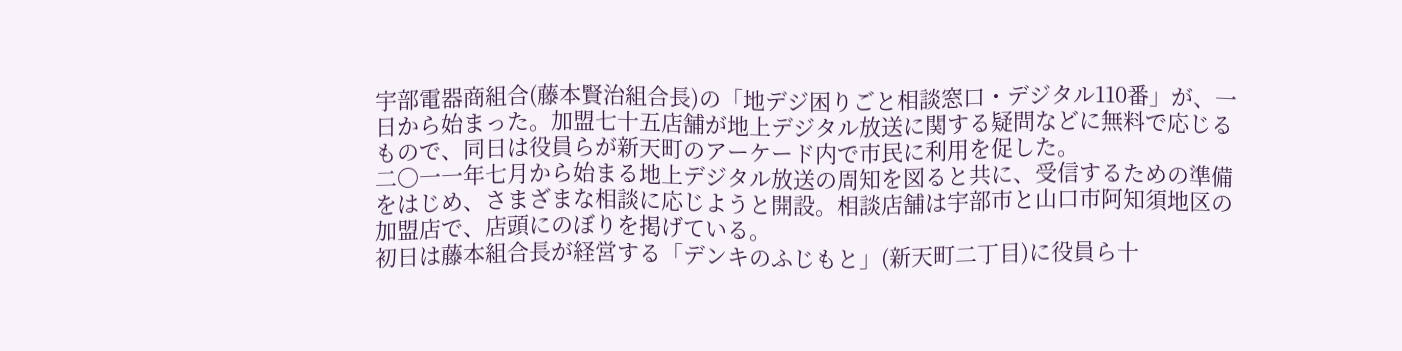宇部電器商組合(藤本賢治組合長)の「地デジ困りごと相談窓口・デジタル110番」が、一日から始まった。加盟七十五店舗が地上デジタル放送に関する疑問などに無料で応じるもので、同日は役員らが新天町のアーケード内で市民に利用を促した。
二〇一一年七月から始まる地上デジタル放送の周知を図ると共に、受信するための準備をはじめ、さまざまな相談に応じようと開設。相談店舗は宇部市と山口市阿知須地区の加盟店で、店頭にのぼりを掲げている。
初日は藤本組合長が経営する「デンキのふじもと」(新天町二丁目)に役員ら十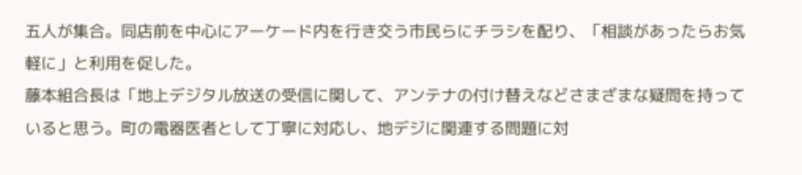五人が集合。同店前を中心にアーケード内を行き交う市民らにチラシを配り、「相談があったらお気軽に」と利用を促した。
藤本組合長は「地上デジタル放送の受信に関して、アンテナの付け替えなどさまざまな疑問を持っていると思う。町の電器医者として丁寧に対応し、地デジに関連する問題に対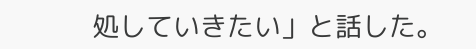処していきたい」と話した。